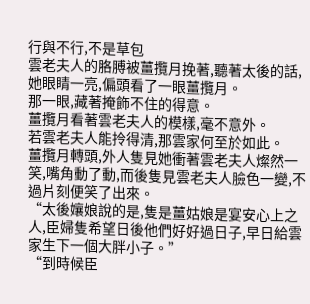行與不行,不是草包
雲老夫人的胳膊被薑攬月挽著,聽著太後的話,她眼睛一亮,偏頭看了一眼薑攬月。
那一眼,藏著掩飾不住的得意。
薑攬月看著雲老夫人的模樣,毫不意外。
若雲老夫人能拎得清,那雲家何至於如此。
薑攬月轉頭,外人隻見她衝著雲老夫人燦然一笑,嘴角動了動,而後隻見雲老夫人臉色一變,不過片刻便笑了出來。
“太後孃娘說的是,隻是薑姑娘是宴安心上之人,臣婦隻希望日後他們好好過日子,早日給雲家生下一個大胖小子。”
“到時候臣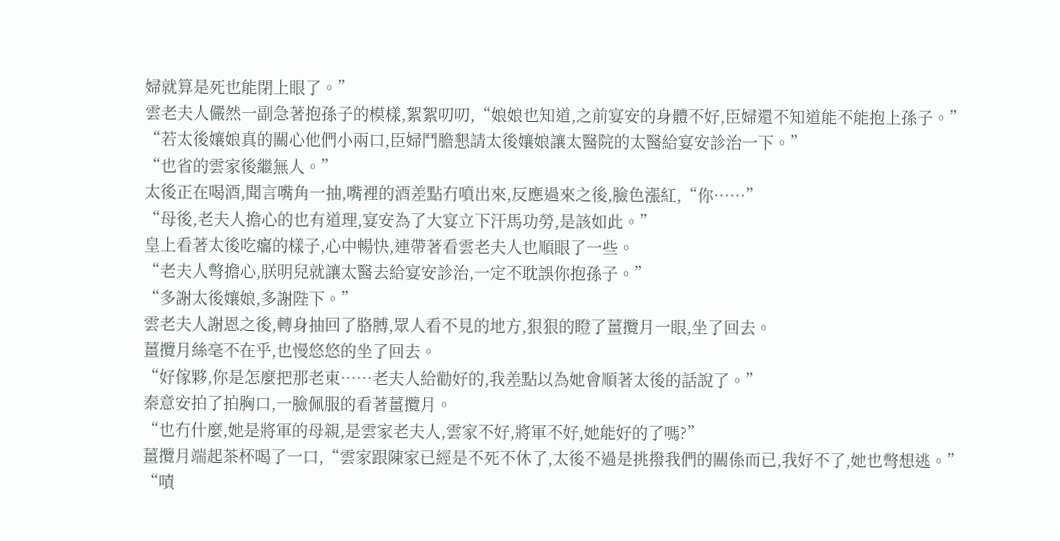婦就算是死也能閉上眼了。”
雲老夫人儼然一副急著抱孫子的模樣,絮絮叨叨,“娘娘也知道,之前宴安的身體不好,臣婦還不知道能不能抱上孫子。”
“若太後孃娘真的關心他們小兩口,臣婦鬥膽懇請太後孃娘讓太醫院的太醫給宴安診治一下。”
“也省的雲家後繼無人。”
太後正在喝酒,聞言嘴角一抽,嘴裡的酒差點冇噴出來,反應過來之後,臉色漲紅,“你……”
“母後,老夫人擔心的也有道理,宴安為了大宴立下汗馬功勞,是該如此。”
皇上看著太後吃癟的樣子,心中暢快,連帶著看雲老夫人也順眼了一些。
“老夫人彆擔心,朕明兒就讓太醫去給宴安診治,一定不耽誤你抱孫子。”
“多謝太後孃娘,多謝陛下。”
雲老夫人謝恩之後,轉身抽回了胳膊,眾人看不見的地方,狠狠的瞪了薑攬月一眼,坐了回去。
薑攬月絲毫不在乎,也慢悠悠的坐了回去。
“好傢夥,你是怎麼把那老東……老夫人給勸好的,我差點以為她會順著太後的話說了。”
秦意安拍了拍胸口,一臉佩服的看著薑攬月。
“也冇什麼,她是將軍的母親,是雲家老夫人,雲家不好,將軍不好,她能好的了嗎?”
薑攬月端起茶杯喝了一口,“雲家跟陳家已經是不死不休了,太後不過是挑撥我們的關係而已,我好不了,她也彆想逃。”
“嘖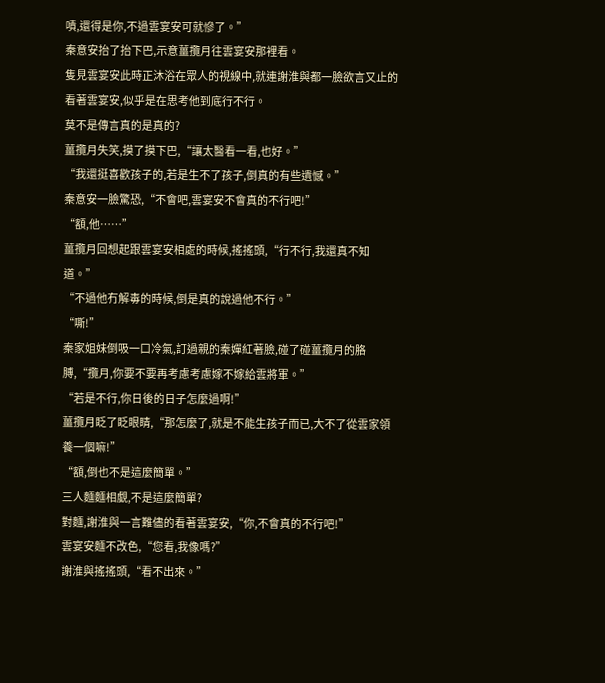嘖,還得是你,不過雲宴安可就慘了。”
秦意安抬了抬下巴,示意薑攬月往雲宴安那裡看。
隻見雲宴安此時正沐浴在眾人的視線中,就連謝淮與都一臉欲言又止的看著雲宴安,似乎是在思考他到底行不行。
莫不是傳言真的是真的?
薑攬月失笑,摸了摸下巴,“讓太醫看一看,也好。”
“我還挺喜歡孩子的,若是生不了孩子,倒真的有些遺憾。”
秦意安一臉驚恐,“不會吧,雲宴安不會真的不行吧!”
“額,他……”
薑攬月回想起跟雲宴安相處的時候,搖搖頭,“行不行,我還真不知道。”
“不過他冇解毒的時候,倒是真的說過他不行。”
“嘶!”
秦家姐妹倒吸一口冷氣,訂過親的秦嬋紅著臉,碰了碰薑攬月的胳膊,“攬月,你要不要再考慮考慮嫁不嫁給雲將軍。”
“若是不行,你日後的日子怎麼過啊!”
薑攬月眨了眨眼睛,“那怎麼了,就是不能生孩子而已,大不了從雲家領養一個嘛!”
“額,倒也不是這麼簡單。”
三人麵麵相覷,不是這麼簡單?
對麵,謝淮與一言難儘的看著雲宴安,“你,不會真的不行吧!”
雲宴安麵不改色,“您看,我像嗎?”
謝淮與搖搖頭,“看不出來。”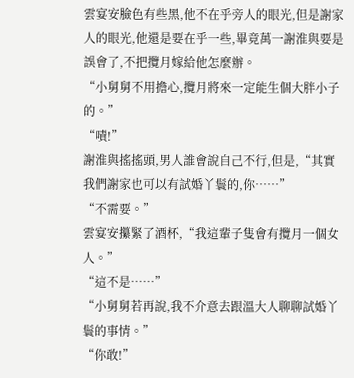雲宴安臉色有些黑,他不在乎旁人的眼光,但是謝家人的眼光,他還是要在乎一些,畢竟萬一謝淮與要是誤會了,不把攬月嫁給他怎麼辦。
“小舅舅不用擔心,攬月將來一定能生個大胖小子的。”
“嘖!”
謝淮與搖搖頭,男人誰會說自己不行,但是,“其實我們謝家也可以有試婚丫鬟的,你……”
“不需要。”
雲宴安攥緊了酒杯,“我這輩子隻會有攬月一個女人。”
“這不是……”
“小舅舅若再說,我不介意去跟溫大人聊聊試婚丫鬟的事情。”
“你敢!”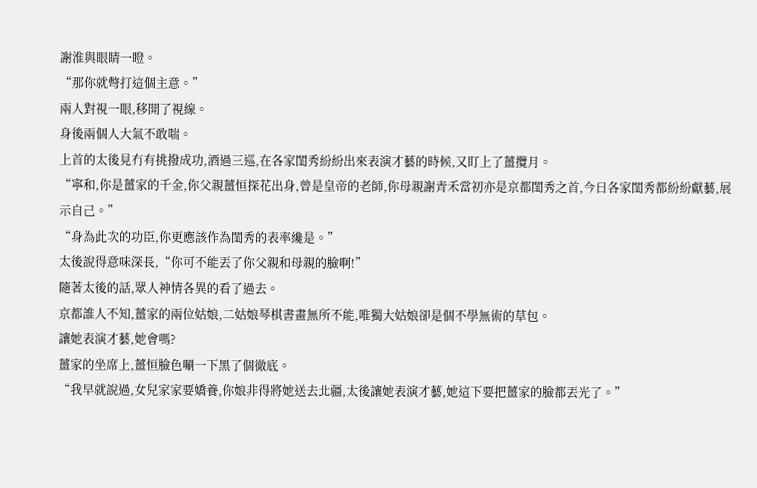謝淮與眼睛一瞪。
“那你就彆打這個主意。”
兩人對視一眼,移開了視線。
身後兩個人大氣不敢喘。
上首的太後見冇有挑撥成功,酒過三巡,在各家閨秀紛紛出來表演才藝的時候,又盯上了薑攬月。
“寧和,你是薑家的千金,你父親薑恒探花出身,曾是皇帝的老師,你母親謝青禾當初亦是京都閨秀之首,今日各家閨秀都紛紛獻藝,展示自己。”
“身為此次的功臣,你更應該作為閨秀的表率纔是。”
太後說得意味深長,“你可不能丟了你父親和母親的臉啊!”
隨著太後的話,眾人神情各異的看了過去。
京都誰人不知,薑家的兩位姑娘,二姑娘琴棋書畫無所不能,唯獨大姑娘卻是個不學無術的草包。
讓她表演才藝,她會嗎?
薑家的坐席上,薑恒臉色唰一下黑了個徹底。
“我早就說過,女兒家家要嬌養,你娘非得將她送去北疆,太後讓她表演才藝,她這下要把薑家的臉都丟光了。”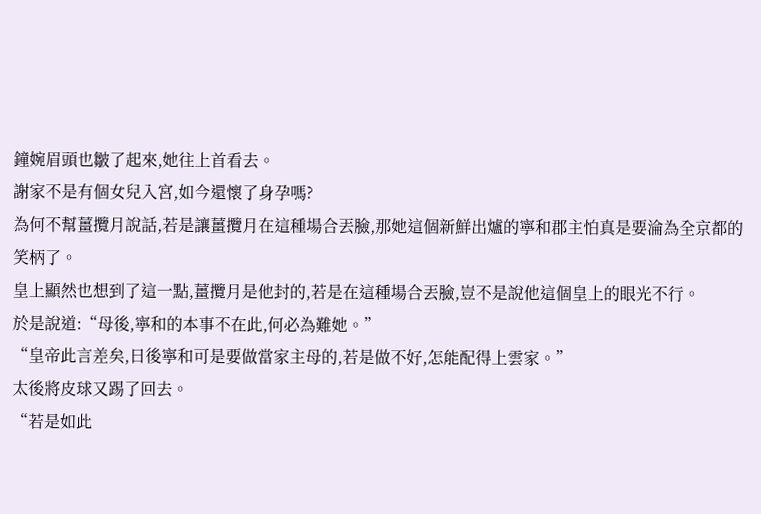鐘婉眉頭也皺了起來,她往上首看去。
謝家不是有個女兒入宮,如今還懷了身孕嗎?
為何不幫薑攬月說話,若是讓薑攬月在這種場合丟臉,那她這個新鮮出爐的寧和郡主怕真是要淪為全京都的笑柄了。
皇上顯然也想到了這一點,薑攬月是他封的,若是在這種場合丟臉,豈不是說他這個皇上的眼光不行。
於是說道:“母後,寧和的本事不在此,何必為難她。”
“皇帝此言差矣,日後寧和可是要做當家主母的,若是做不好,怎能配得上雲家。”
太後將皮球又踢了回去。
“若是如此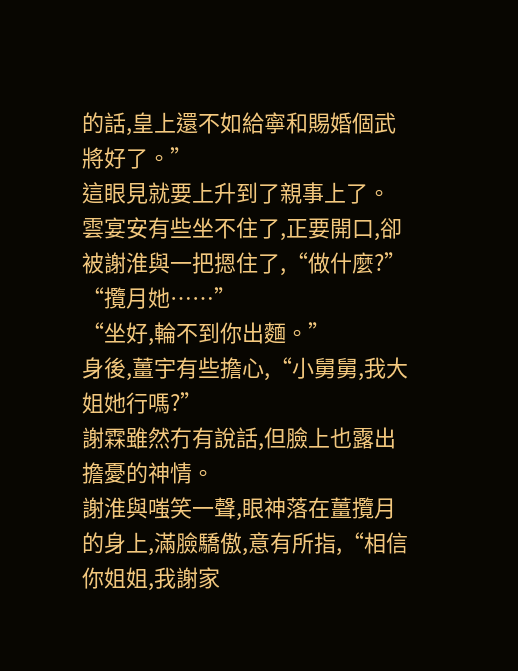的話,皇上還不如給寧和賜婚個武將好了。”
這眼見就要上升到了親事上了。
雲宴安有些坐不住了,正要開口,卻被謝淮與一把摁住了,“做什麼?”
“攬月她……”
“坐好,輪不到你出麵。”
身後,薑宇有些擔心,“小舅舅,我大姐她行嗎?”
謝霖雖然冇有說話,但臉上也露出擔憂的神情。
謝淮與嗤笑一聲,眼神落在薑攬月的身上,滿臉驕傲,意有所指,“相信你姐姐,我謝家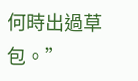何時出過草包。”